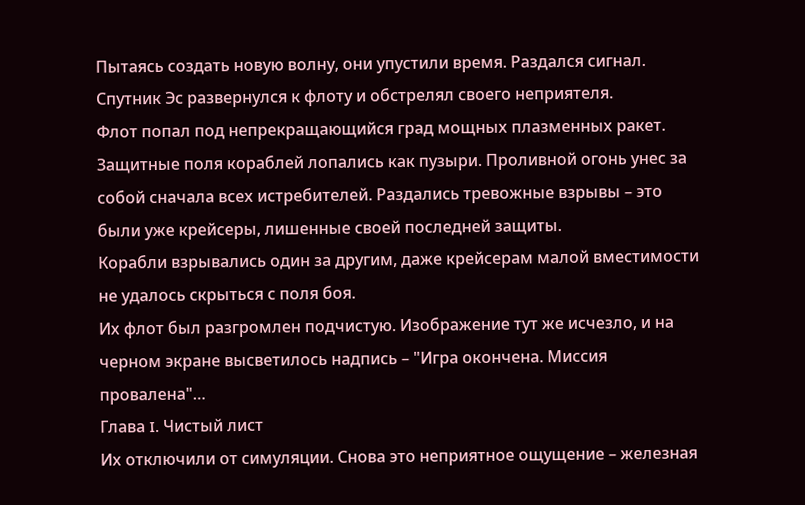Пытаясь создать новую волну, они упустили время. Раздался сигнал. Спутник Эс развернулся к флоту и обстрелял своего неприятеля.
Флот попал под непрекращающийся град мощных плазменных ракет. Защитные поля кораблей лопались как пузыри. Проливной огонь унес за собой сначала всех истребителей. Раздались тревожные взрывы – это были уже крейсеры, лишенные своей последней защиты.
Корабли взрывались один за другим, даже крейсерам малой вместимости не удалось скрыться с поля боя.
Их флот был разгромлен подчистую. Изображение тут же исчезло, и на черном экране высветилось надпись – "Игра окончена. Миссия провалена"…
Глава I. Чистый лист
Их отключили от симуляции. Снова это неприятное ощущение – железная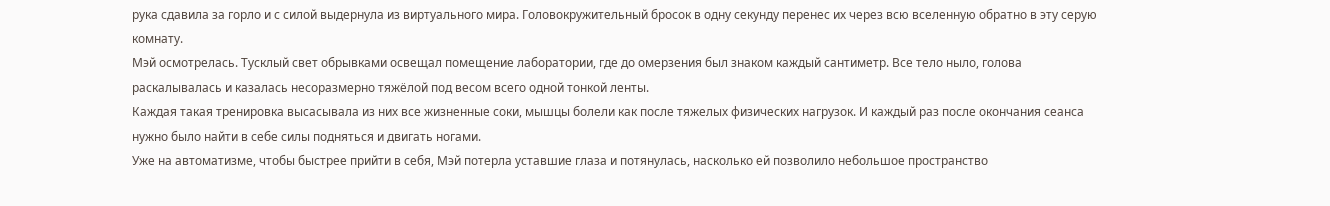рука сдавила за горло и с силой выдернула из виртуального мира. Головокружительный бросок в одну секунду перенес их через всю вселенную обратно в эту серую комнату.
Мэй осмотрелась. Тусклый свет обрывками освещал помещение лаборатории, где до омерзения был знаком каждый сантиметр. Все тело ныло, голова раскалывалась и казалась несоразмерно тяжёлой под весом всего одной тонкой ленты.
Каждая такая тренировка высасывала из них все жизненные соки, мышцы болели как после тяжелых физических нагрузок. И каждый раз после окончания сеанса нужно было найти в себе силы подняться и двигать ногами.
Уже на автоматизме, чтобы быстрее прийти в себя, Мэй потерла уставшие глаза и потянулась, насколько ей позволило небольшое пространство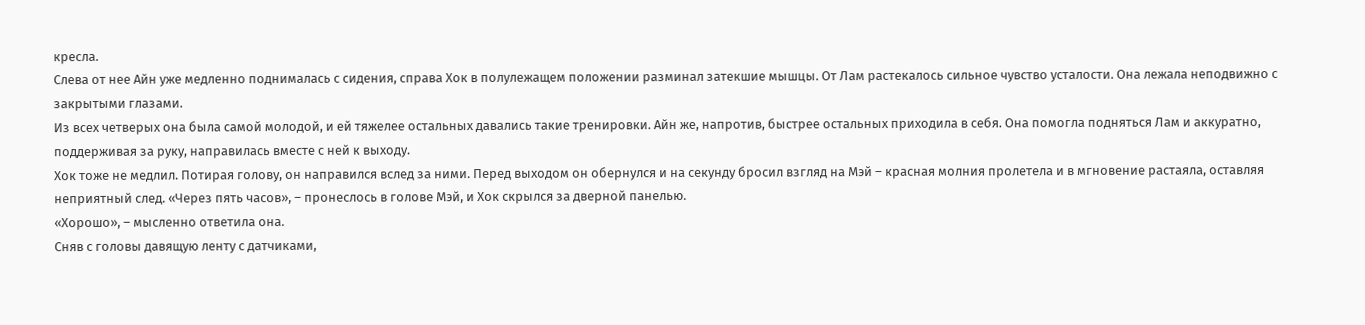кресла.
Слева от нее Айн уже медленно поднималась с сидения, справа Хок в полулежащем положении разминал затекшие мышцы. От Лам растекалось сильное чувство усталости. Она лежала неподвижно с закрытыми глазами.
Из всех четверых она была самой молодой, и ей тяжелее остальных давались такие тренировки. Айн же, напротив, быстрее остальных приходила в себя. Она помогла подняться Лам и аккуратно, поддерживая за руку, направилась вместе с ней к выходу.
Хок тоже не медлил. Потирая голову, он направился вслед за ними. Перед выходом он обернулся и на секунду бросил взгляд на Мэй – красная молния пролетела и в мгновение растаяла, оставляя неприятный след. «Через пять часов», – пронеслось в голове Мэй, и Хок скрылся за дверной панелью.
«Хорошо», – мысленно ответила она.
Сняв с головы давящую ленту с датчиками,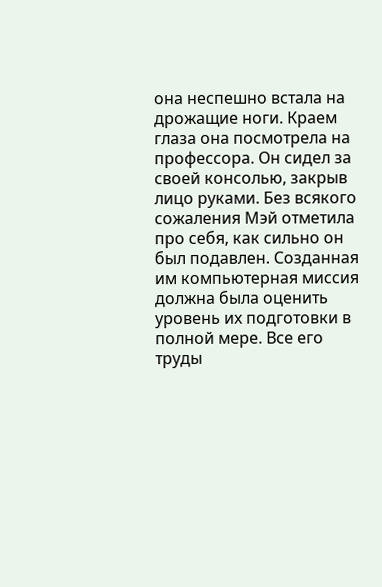она неспешно встала на дрожащие ноги. Краем глаза она посмотрела на профессора. Он сидел за своей консолью, закрыв лицо руками. Без всякого сожаления Мэй отметила про себя, как сильно он был подавлен. Созданная им компьютерная миссия должна была оценить уровень их подготовки в полной мере. Все его труды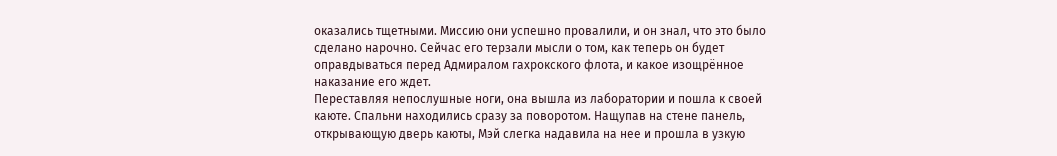оказались тщетными. Миссию они успешно провалили, и он знал, что это было сделано нарочно. Сейчас его терзали мысли о том, как теперь он будет оправдываться перед Адмиралом гахрокского флота, и какое изощрённое наказание его ждет.
Переставляя непослушные ноги, она вышла из лаборатории и пошла к своей каюте. Спальни находились сразу за поворотом. Нащупав на стене панель, открывающую дверь каюты, Мэй слегка надавила на нее и прошла в узкую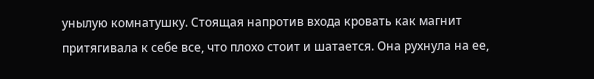унылую комнатушку. Стоящая напротив входа кровать как магнит притягивала к себе все, что плохо стоит и шатается. Она рухнула на ее,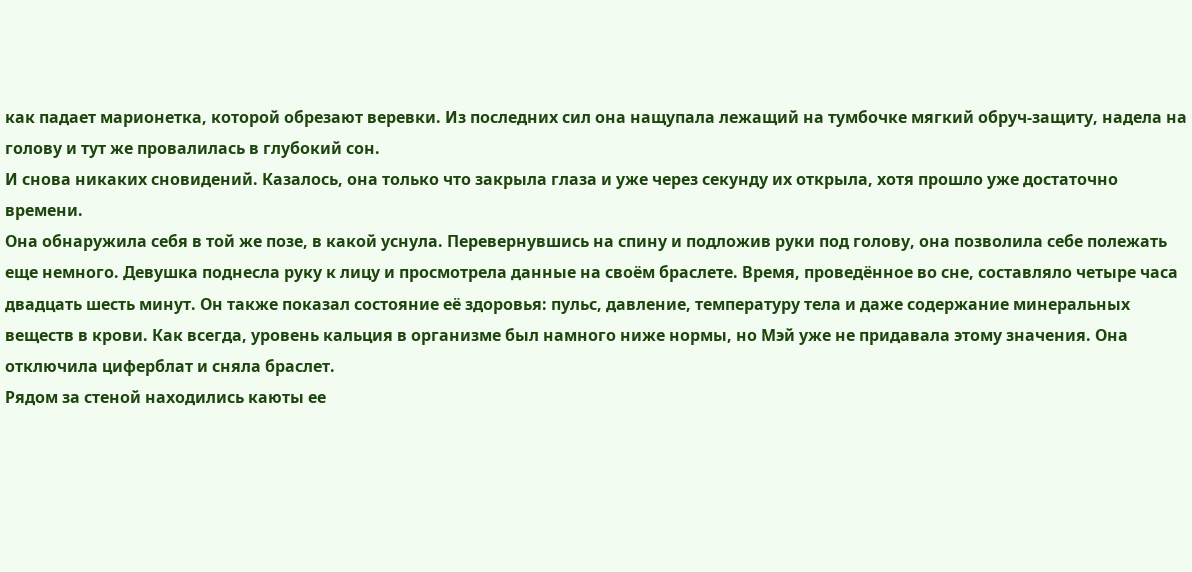как падает марионетка, которой обрезают веревки. Из последних сил она нащупала лежащий на тумбочке мягкий обруч-защиту, надела на голову и тут же провалилась в глубокий сон.
И снова никаких сновидений. Казалось, она только что закрыла глаза и уже через секунду их открыла, хотя прошло уже достаточно времени.
Она обнаружила себя в той же позе, в какой уснула. Перевернувшись на спину и подложив руки под голову, она позволила себе полежать еще немного. Девушка поднесла руку к лицу и просмотрела данные на своём браслете. Время, проведённое во сне, составляло четыре часа двадцать шесть минут. Он также показал состояние её здоровья: пульс, давление, температуру тела и даже содержание минеральных веществ в крови. Как всегда, уровень кальция в организме был намного ниже нормы, но Мэй уже не придавала этому значения. Она отключила циферблат и сняла браслет.
Рядом за стеной находились каюты ее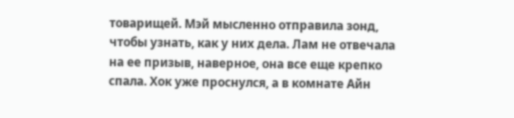товарищей. Мэй мысленно отправила зонд, чтобы узнать, как у них дела. Лам не отвечала на ее призыв, наверное, она все еще крепко спала. Хок уже проснулся, а в комнате Айн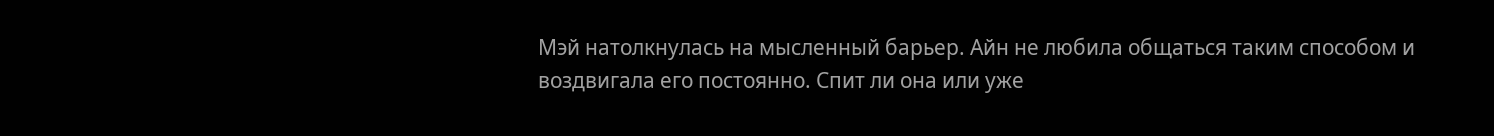Мэй натолкнулась на мысленный барьер. Айн не любила общаться таким способом и воздвигала его постоянно. Спит ли она или уже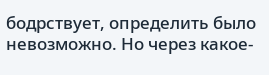бодрствует, определить было невозможно. Но через какое-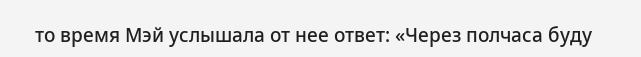то время Мэй услышала от нее ответ: «Через полчаса буду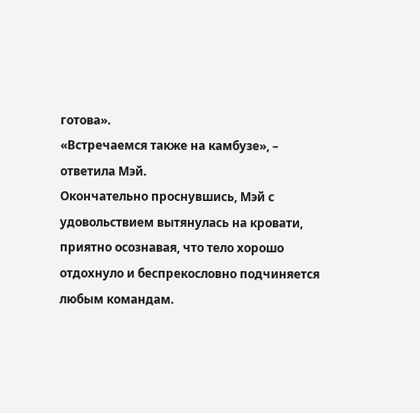готова».
«Встречаемся также на камбузе», – ответила Мэй.
Окончательно проснувшись, Мэй с удовольствием вытянулась на кровати, приятно осознавая, что тело хорошо отдохнуло и беспрекословно подчиняется любым командам.